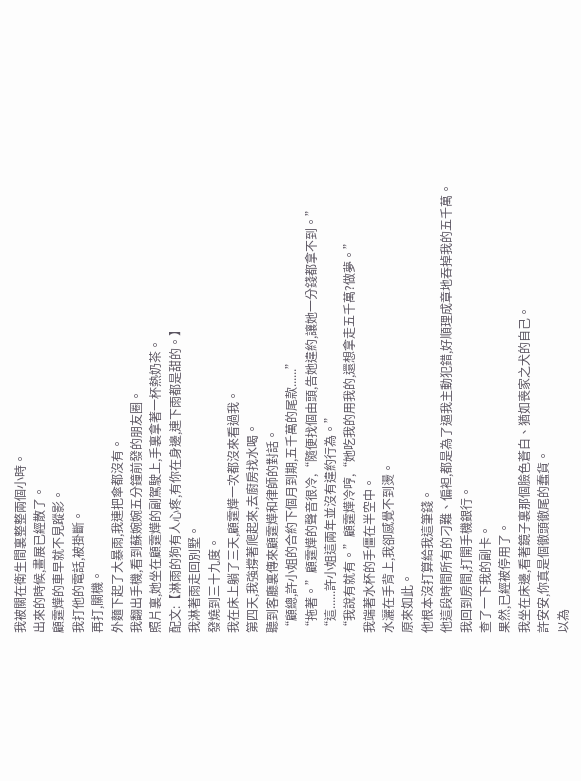我被關在衛生間裏整整兩個小時。
出來的時候,畫展已經散了。
顧霆燁的車早就不見蹤影。
我打他的電話,被掛斷。
再打,關機。
外麵下起了大暴雨,我連把傘都沒有。
我翻出手機,看到蘇婉婉五分鐘前發的朋友圈。
照片裏,她坐在顧霆燁的副駕駛上,手裏拿著一杯熱奶茶。
配文:【淋雨的狗有人心疼,有你在身邊,連下雨都是甜的。】
我淋著雨走回別墅。
發燒到三十九度。
我在床上躺了三天,顧霆燁一次都沒來看過我。
第四天,我強撐著爬起來,去廚房找水喝。
聽到客廳裏傳來顧霆燁和律師的對話。
“顧總,許小姐的合約下個月到期,五千萬的尾款......”
“拖著。”顧霆燁的聲音很冷,“隨便找個由頭,告她違約,讓她一分錢都拿不到。”
“這......許小姐這兩年並沒有違約行為。”
“我說有就有。”顧霆燁冷哼,“她吃我的用我的,還想拿走五千萬?做夢。”
我端著水杯的手僵在半空中。
水灑在手背上,我卻感覺不到燙。
原來如此。
他根本沒打算給我這筆錢。
他這段時間所有的刁難、偏袒,都是為了逼我主動犯錯,好順理成章地吞掉我的五千萬。
我回到房間,打開手機銀行。
查了一下我的副卡。
果然,已經被停用了。
我坐在床邊,看著鏡子裏那個臉色蒼白、猶如喪家之犬的自己。
許安安,你真是個徹頭徹尾的蠢貨。
以為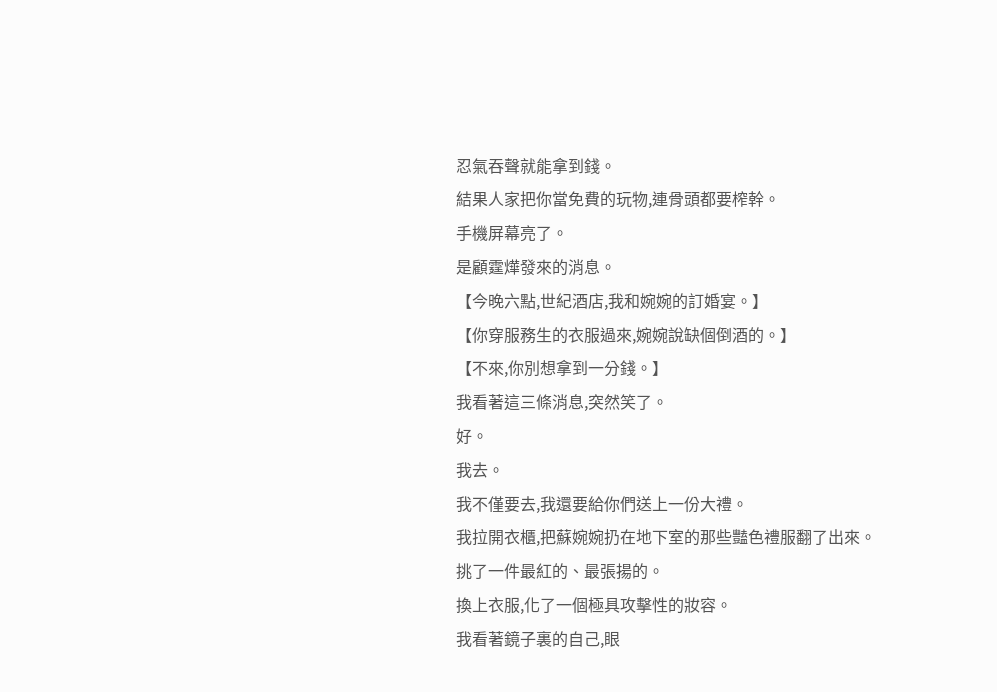忍氣吞聲就能拿到錢。
結果人家把你當免費的玩物,連骨頭都要榨幹。
手機屏幕亮了。
是顧霆燁發來的消息。
【今晚六點,世紀酒店,我和婉婉的訂婚宴。】
【你穿服務生的衣服過來,婉婉說缺個倒酒的。】
【不來,你別想拿到一分錢。】
我看著這三條消息,突然笑了。
好。
我去。
我不僅要去,我還要給你們送上一份大禮。
我拉開衣櫃,把蘇婉婉扔在地下室的那些豔色禮服翻了出來。
挑了一件最紅的、最張揚的。
換上衣服,化了一個極具攻擊性的妝容。
我看著鏡子裏的自己,眼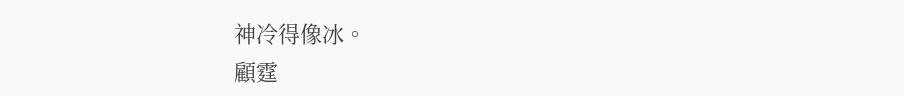神冷得像冰。
顧霆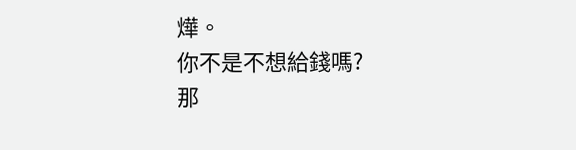燁。
你不是不想給錢嗎?
那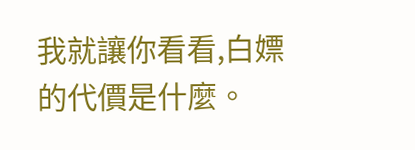我就讓你看看,白嫖的代價是什麼。